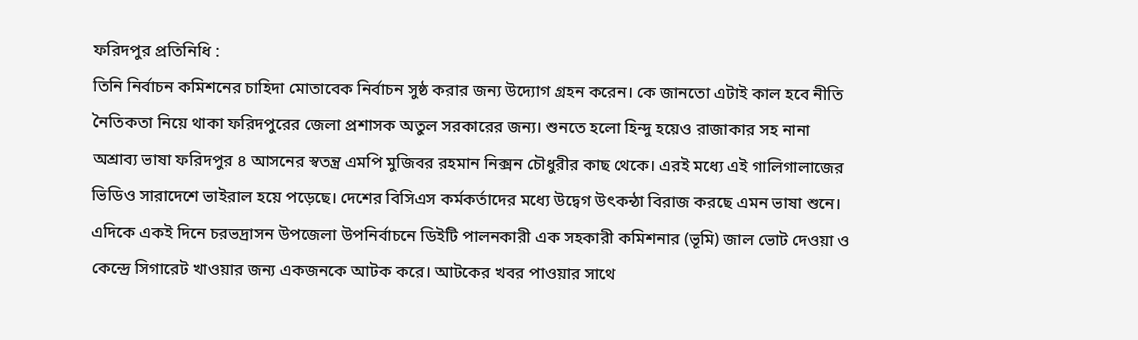ফরিদপুর প্রতিনিধি :
তিনি নির্বাচন কমিশনের চাহিদা মোতাবেক নির্বাচন সুষ্ঠ করার জন্য উদ্যোগ গ্রহন করেন। কে জানতো এটাই কাল হবে নীতি নৈতিকতা নিয়ে থাকা ফরিদপুরের জেলা প্রশাসক অতুল সরকারের জন্য। শুনতে হলো হিন্দু হয়েও রাজাকার সহ নানা অশ্রাব্য ভাষা ফরিদপুর ৪ আসনের স্বতন্ত্র এমপি মুজিবর রহমান নিক্সন চৌধুরীর কাছ থেকে। এরই মধ্যে এই গালিগালাজের ভিডিও সারাদেশে ভাইরাল হয়ে পড়েছে। দেশের বিসিএস কর্মকর্তাদের মধ্যে উদ্বেগ উৎকন্ঠা বিরাজ করছে এমন ভাষা শুনে।
এদিকে একই দিনে চরভদ্রাসন উপজেলা উপনির্বাচনে ডিইটি পালনকারী এক সহকারী কমিশনার (ভূমি) জাল ভোট দেওয়া ও কেন্দ্রে সিগারেট খাওয়ার জন্য একজনকে আটক করে। আটকের খবর পাওয়ার সাথে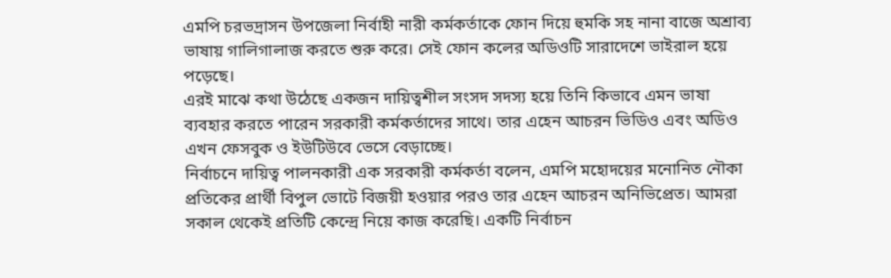এমপি চরভদ্রাসন উপজেলা নির্বাহী নারী কর্মকর্তাকে ফোন দিয়ে হুমকি সহ নানা বাজে অশ্রাব্য ভাষায় গালিগালাজ করতে শুরু করে। সেই ফোন কলের অডিওটি সারাদেশে ভাইরাল হয়ে পড়েছে।
এরই মাঝে কথা উঠেছে একজন দায়িত্বশীল সংসদ সদস্য হয়ে তিনি কিভাবে এমন ভাষা ব্যবহার করতে পারেন সরকারী কর্মকর্তাদের সাথে। তার এহেন আচরন ভিডিও এবং অডিও এখন ফেসবুক ও ইউটিউবে ভেসে বেড়াচ্ছে।
নির্বাচনে দায়িত্ব পালনকারী এক সরকারী কর্মকর্তা বলেন, এমপি মহোদয়ের মনোনিত নৌকা প্রতিকের প্রার্থী বিপুল ভোটে বিজয়ী হওয়ার পরও তার এহেন আচরন অনিভিপ্রেত। আমরা সকাল থেকেই প্রতিটি কেন্দ্রে নিয়ে কাজ করেছি। একটি নির্বাচন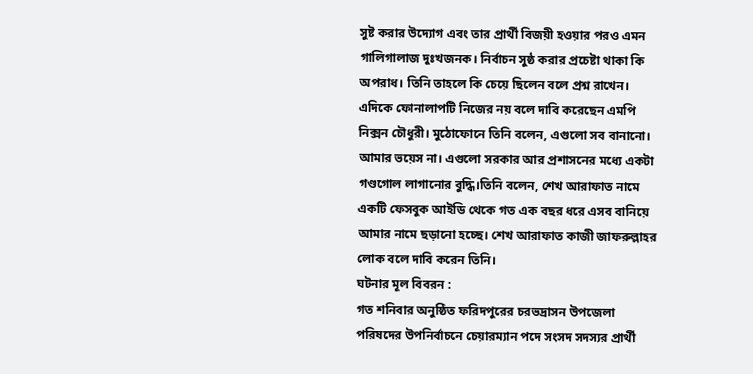সুষ্ট করার উদ্যোগ এবং তার প্রার্থী বিজয়ী হওয়ার পরও এমন গালিগালাজ দুঃখজনক। নির্বাচন সুষ্ঠ করার প্রচেষ্টা থাকা কি অপরাধ। তিনি তাহলে কি চেয়ে ছিলেন বলে প্রশ্ন রাখেন।
এদিকে ফোনালাপটি নিজের নয় বলে দাবি করেছেন এমপি নিক্সন চৌধুরী। মুঠোফোনে তিনি বলেন, এগুলো সব বানানো। আমার ভয়েস না। এগুলো সরকার আর প্রশাসনের মধ্যে একটা গণ্ডগোল লাগানোর বুদ্ধি।তিনি বলেন, শেখ আরাফাত নামে একটি ফেসবুক আইডি থেকে গত এক বছর ধরে এসব বানিয়ে আমার নামে ছড়ানো হচ্ছে। শেখ আরাফাত কাজী জাফরুল্লাহর লোক বলে দাবি করেন তিনি।
ঘটনার মূল বিবরন :
গত শনিবার অনুষ্ঠিত ফরিদপুরের চরভদ্রাসন উপজেলা পরিষদের উপনির্বাচনে চেয়ারম্যান পদে সংসদ সদস্যর প্রার্থী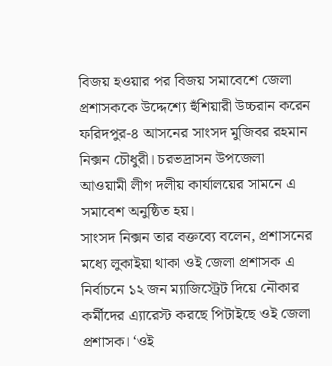বিজয় হওয়ার পর বিজয় সমাবেশে জেলা প্রশাসককে উদ্দেশ্যে হুঁশিয়ারী উচ্চরান করেন ফরিদপুর-৪ আসনের সাংসদ মুজিবর রহমান নিক্সন চৌধুরী। চরভদ্রাসন উপজেলা আওয়ামী লীগ দলীয় কার্যালয়ের সামনে এ সমাবেশ অনুষ্ঠিত হয়।
সাংসদ নিক্সন তার বক্তব্যে বলেন, প্রশাসনের মধ্যে লুকাইয়া থাকা ওই জেলা প্রশাসক এ নির্বাচনে ১২ জন ম্যাজিস্ট্রেট দিয়ে নৌকার কর্মীদের এ্যারেস্ট করছে পিটাইছে ওই জেলা প্রশাসক। ‘ওই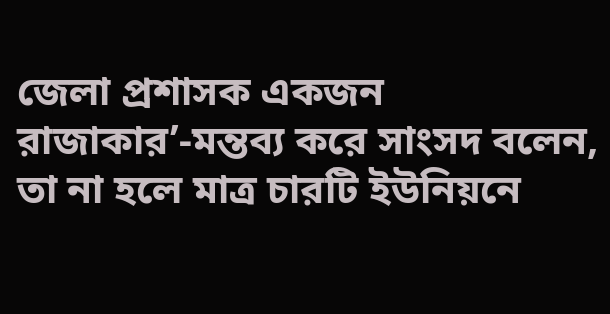জেলা প্রশাসক একজন রাজাকার’-মন্তব্য করে সাংসদ বলেন, তা না হলে মাত্র চারটি ইউনিয়নে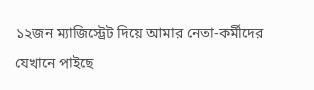১২জন ম্যাজিস্ট্রেট দিয়ে আমার নেতা-কর্মীদের যেখানে পাইছে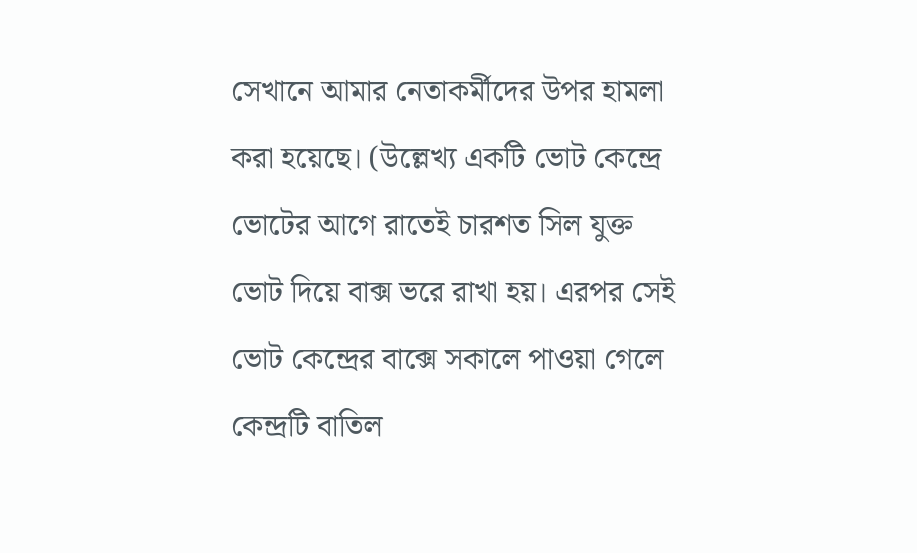সেখানে আমার নেতাকর্মীদের উপর হামলা করা হয়েছে। (উল্লেখ্য একটি ভোট কেন্দ্রে ভোটের আগে রাতেই চারশত সিল যুক্ত ভোট দিয়ে বাক্স ভরে রাখা হয়। এরপর সেই ভোট কেন্দ্রের বাক্সে সকালে পাওয়া গেলে কেন্দ্রটি বাতিল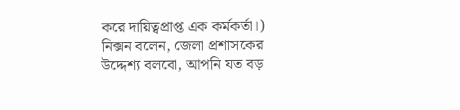করে দায়িত্বপ্রাপ্ত এক কর্মকর্তা।)
নিক্সন বলেন, জেলা প্রশাসকের উদ্দেশ্য বলবো, আপনি যত বড়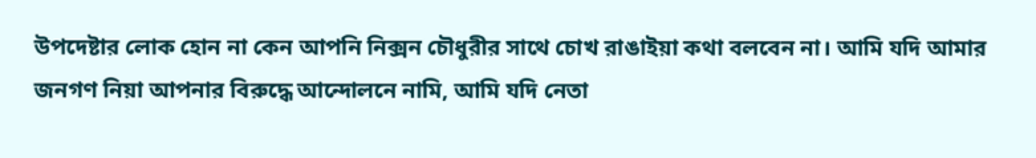উপদেষ্টার লোক হোন না কেন আপনি নিক্সন চৌধুরীর সাথে চোখ রাঙাইয়া কথা বলবেন না। আমি যদি আমার জনগণ নিয়া আপনার বিরুদ্ধে আন্দোলনে নামি, আমি যদি নেতা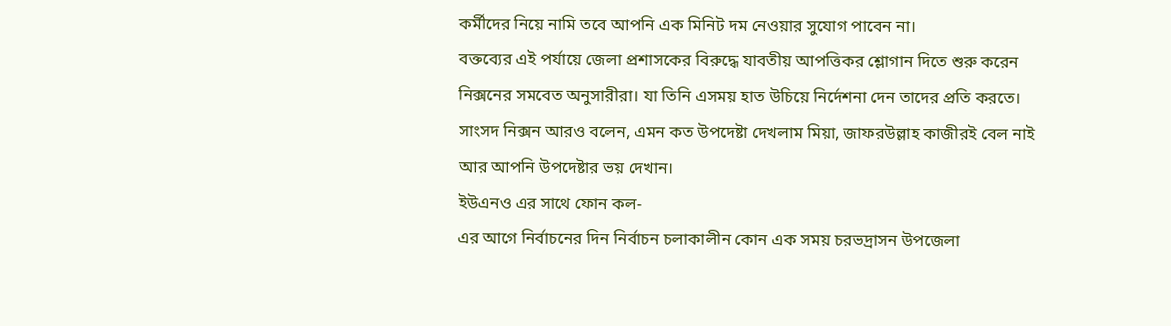কর্মীদের নিয়ে নামি তবে আপনি এক মিনিট দম নেওয়ার সুযোগ পাবেন না।
বক্তব্যের এই পর্যায়ে জেলা প্রশাসকের বিরুদ্ধে যাবতীয় আপত্তিকর শ্লোগান দিতে শুরু করেন নিক্সনের সমবেত অনুসারীরা। যা তিনি এসময় হাত উচিয়ে নির্দেশনা দেন তাদের প্রতি করতে।
সাংসদ নিক্সন আরও বলেন, এমন কত উপদেষ্টা দেখলাম মিয়া, জাফরউল্লাহ কাজীরই বেল নাই আর আপনি উপদেষ্টার ভয় দেখান।
ইউএনও এর সাথে ফোন কল-
এর আগে নির্বাচনের দিন নির্বাচন চলাকালীন কোন এক সময় চরভদ্রাসন উপজেলা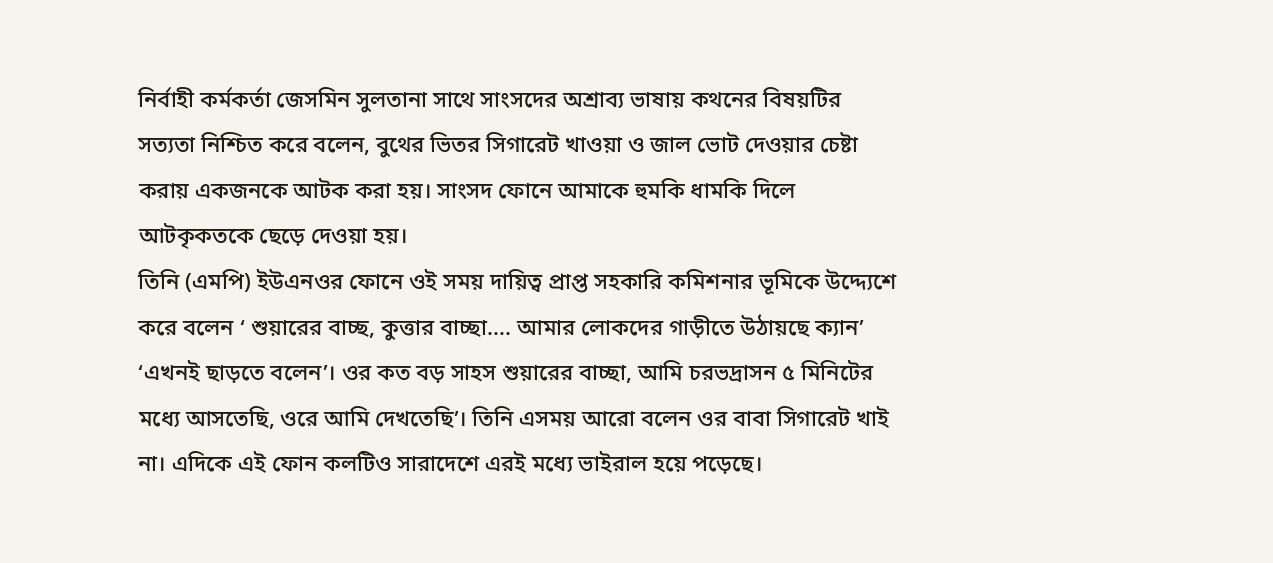নির্বাহী কর্মকর্তা জেসমিন সুলতানা সাথে সাংসদের অশ্রাব্য ভাষায় কথনের বিষয়টির সত্যতা নিশ্চিত করে বলেন, বুথের ভিতর সিগারেট খাওয়া ও জাল ভোট দেওয়ার চেষ্টা করায় একজনকে আটক করা হয়। সাংসদ ফোনে আমাকে হুমকি ধামকি দিলে আটকৃকতকে ছেড়ে দেওয়া হয়।
তিনি (এমপি) ইউএনওর ফোনে ওই সময় দায়িত্ব প্রাপ্ত সহকারি কমিশনার ভূমিকে উদ্দ্যেশে করে বলেন ‘ শুয়ারের বাচ্ছ, কুত্তার বাচ্ছা.... আমার লোকদের গাড়ীতে উঠায়ছে ক্যান’ ‘এখনই ছাড়তে বলেন’। ওর কত বড় সাহস শুয়ারের বাচ্ছা, আমি চরভদ্রাসন ৫ মিনিটের মধ্যে আসতেছি, ওরে আমি দেখতেছি’। তিনি এসময় আরো বলেন ওর বাবা সিগারেট খাই না। এদিকে এই ফোন কলটিও সারাদেশে এরই মধ্যে ভাইরাল হয়ে পড়েছে।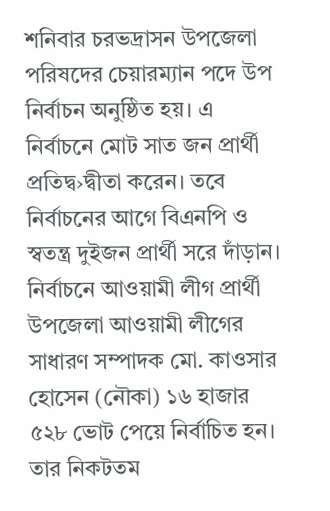শনিবার চরভদ্রাসন উপজেলা পরিষদের চেয়ারম্যান পদে উপ নির্বাচন অনুষ্ঠিত হয়। এ নির্বাচনে মোট সাত জন প্রার্থী প্রতিদ্ব›দ্বীতা করেন। তবে নির্বাচনের আগে বিএনপি ও স্বতন্ত্র দুইজন প্রার্থী সরে দাঁড়ান।
নির্বাচনে আওয়ামী লীগ প্রার্থী উপজেলা আওয়ামী লীগের সাধারণ সম্পাদক মো. কাওসার হোসেন (নৌকা) ১৬ হাজার ৫২৮ ভোট পেয়ে নির্বাচিত হন। তার নিকটতম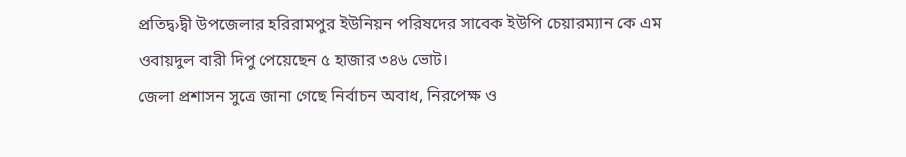প্রতিদ্ব›দ্বী উপজেলার হরিরামপুর ইউনিয়ন পরিষদের সাবেক ইউপি চেয়ারম্যান কে এম ওবায়দুল বারী দিপু পেয়েছেন ৫ হাজার ৩৪৬ ভোট।
জেলা প্রশাসন সুত্রে জানা গেছে নির্বাচন অবাধ, নিরপেক্ষ ও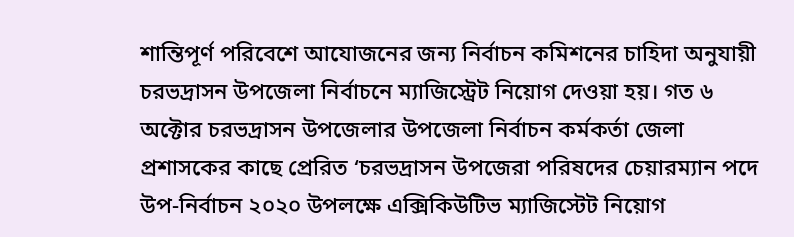শান্তিপূর্ণ পরিবেশে আযোজনের জন্য নির্বাচন কমিশনের চাহিদা অনুযায়ী চরভদ্রাসন উপজেলা নির্বাচনে ম্যাজিস্ট্রেট নিয়োগ দেওয়া হয়। গত ৬ অক্টোর চরভদ্রাসন উপজেলার উপজেলা নির্বাচন কর্মকর্তা জেলা প্রশাসকের কাছে প্রেরিত ‘চরভদ্রাসন উপজেরা পরিষদের চেয়ারম্যান পদে উপ-নির্বাচন ২০২০ উপলক্ষে এক্সিকিউটিভ ম্যাজিস্টেট নিয়োগ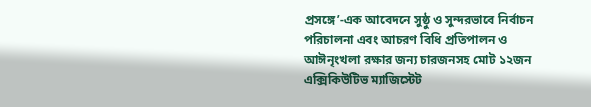প্রসঙ্গে’-এক আবেদনে সুষ্ঠু ও সুন্দরভাবে নির্বাচন পরিচালনা এবং আচরণ বিধি প্রতিপালন ও আঈনৃংখলা রক্ষার জন্য চারজনসহ মোট ১২জন এক্সিকিউটিভ ম্যাজিস্টেট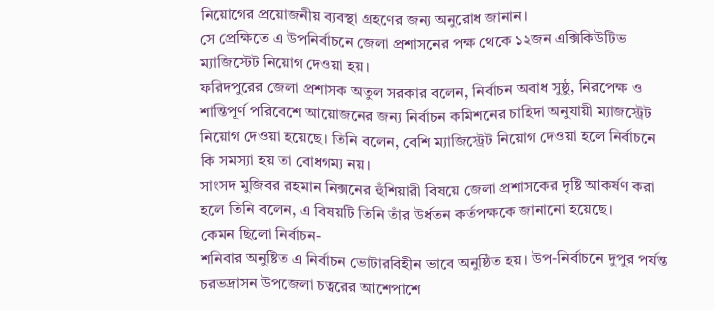নিয়োগের প্রয়োজনীয় ব্যবস্থা গ্রহণের জন্য অনুরোধ জানান।
সে প্রেক্ষিতে এ উপনির্বাচনে জেলা প্রশাসনের পক্ষ থেকে ১২জন এক্সিকিউটিভ ম্যাজিস্টেট নিয়োগ দেওয়া হয়।
ফরিদপুরের জেলা প্রশাসক অতুল সরকার বলেন, নির্বাচন অবাধ সুষ্ঠু, নিরপেক্ষ ও শান্তিপূর্ণ পরিবেশে আয়োজনের জন্য নির্বাচন কমিশনের চাহিদা অনুযায়ী ম্যাজস্ট্রেট নিয়োগ দেওয়া হয়েছে। তিনি বলেন, বেশি ম্যাজিস্ট্রেট নিয়োগ দেওয়া হলে নির্বাচনে কি সমস্যা হয় তা বোধগম্য নয়।
সাংসদ মুজিবর রহমান নিক্সনের হুঁশিয়ারী বিষয়ে জেলা প্রশাসকের দৃষ্টি আকর্ষণ করা হলে তিনি বলেন, এ বিষয়টি তিনি তাঁর উর্ধতন কর্তপক্ষকে জানানো হয়েছে।
কেমন ছিলো নির্বাচন-
শনিবার অনুষ্টিত এ নির্বাচন ভোটারবিহীন ভাবে অনুষ্ঠিত হয়। উপ-নির্বাচনে দুপুর পর্যন্ত চরভদ্রাসন উপজেলা চত্বরের আশেপাশে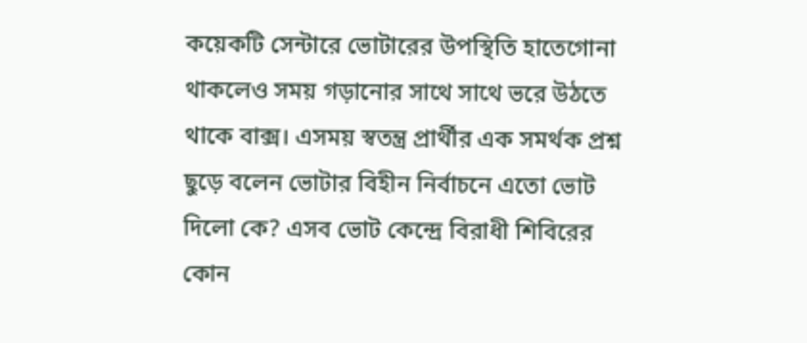কয়েকটি সেন্টারে ভোটারের উপস্থিতি হাতেগোনা থাকলেও সময় গড়ানোর সাথে সাথে ভরে উঠতে থাকে বাক্স। এসময় স্বতন্ত্র প্রার্থীর এক সমর্থক প্রশ্ন ছুড়ে বলেন ভোটার বিহীন নির্বাচনে এতো ভোট দিলো কে? এসব ভোট কেন্দ্রে বিরাধী শিবিরের কোন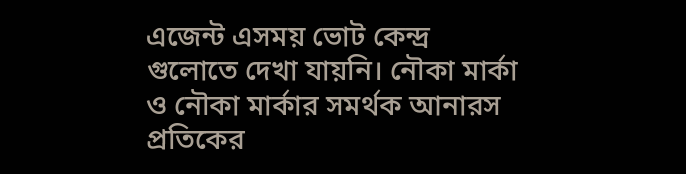এজেন্ট এসময় ভোট কেন্দ্র গুলোতে দেখা যায়নি। নৌকা মার্কা ও নৌকা মার্কার সমর্থক আনারস প্রতিকের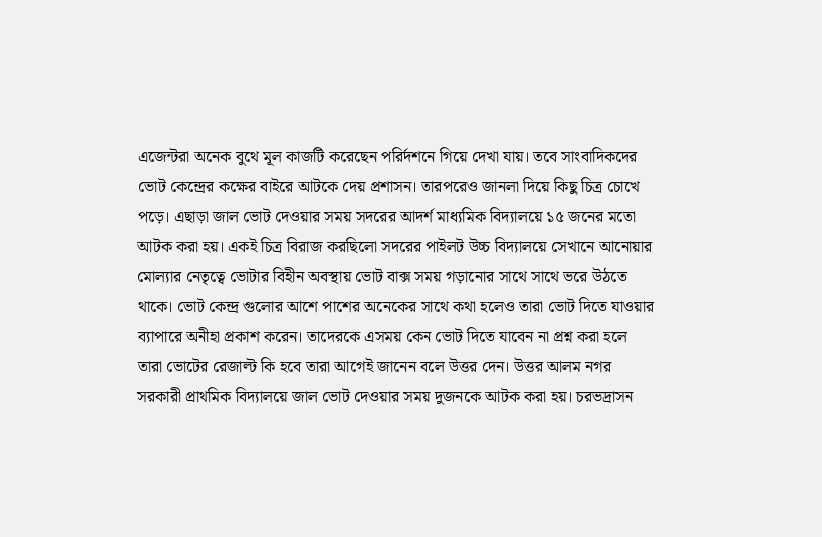এজেন্টরা অনেক বুথে মূল কাজটি করেছেন পরির্দশনে গিয়ে দেখা যায়। তবে সাংবাদিকদের ভোট কেন্দ্রের কক্ষের বাইরে আটকে দেয় প্রশাসন। তারপরেও জানলা দিয়ে কিছু চিত্র চোখে পড়ে। এছাড়া জাল ভোট দেওয়ার সময় সদরের আদর্শ মাধ্যমিক বিদ্যালয়ে ১৫ জনের মতো আটক করা হয়। একই চিত্র বিরাজ করছিলো সদরের পাইলট উচ্চ বিদ্যালয়ে সেখানে আনোয়ার মোল্যার নেতৃত্বে ভোটার বিহীন অবস্থায় ভোট বাক্স সময় গড়ানোর সাথে সাথে ভরে উঠতে থাকে। ভোট কেন্দ্র গুলোর আশে পাশের অনেকের সাথে কথা হলেও তারা ভোট দিতে যাওয়ার ব্যাপারে অনীহা প্রকাশ করেন। তাদেরকে এসময় কেন ভোট দিতে যাবেন না প্রশ্ন করা হলে তারা ভোটের রেজাল্ট কি হবে তারা আগেই জানেন বলে উত্তর দেন। উত্তর আলম নগর সরকারী প্রাথমিক বিদ্যালয়ে জাল ভোট দেওয়ার সময় দুজনকে আটক করা হয়। চরভদ্রাসন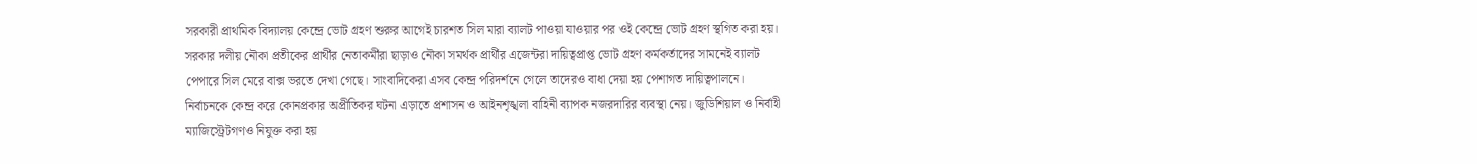সরকারী প্রাথমিক বিদ্যালয় কেন্দ্রে ভোট গ্রহণ শুরুর আগেই চারশত সিল মারা ব্যালট পাওয়া যাওয়ার পর ওই কেন্দ্রে ভোট গ্রহণ স্থগিত করা হয়।
সরকার দলীয় নৌকা প্রতীকের প্রার্থীর নেতাকর্মীরা ছাড়াও নৌকা সমর্থক প্রার্থীর এজেন্টরা দায়িত্বপ্রাপ্ত ভোট গ্রহণ কর্মকর্তাদের সামনেই ব্যালট পেপারে সিল মেরে বাক্স ভরতে দেখা গেছে। সাংবাদিকেরা এসব কেন্দ্র পরিদর্শনে গেলে তাদেরও বাধা দেয়া হয় পেশাগত দায়িত্বপালনে। নির্বাচনকে কেন্দ্র করে কোনপ্রকার অপ্রীতিকর ঘটনা এড়াতে প্রশাসন ও আইনশৃঙ্খলা বাহিনী ব্যাপক নজরদারির ব্যবস্থা নেয়। জুডিশিয়াল ও নির্বাহী ম্যাজিস্ট্রেটগণও নিযুক্ত করা হয়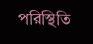পরিস্থিতি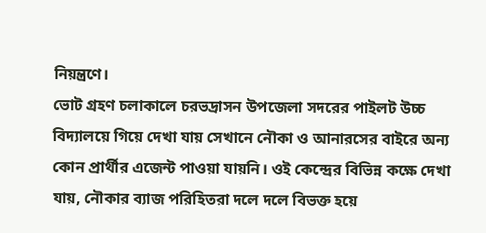নিয়ন্ত্রণে।
ভোট গ্রহণ চলাকালে চরভদ্রাসন উপজেলা সদরের পাইলট উচ্চ বিদ্যালয়ে গিয়ে দেখা যায় সেখানে নৌকা ও আনারসের বাইরে অন্য কোন প্রার্থীর এজেন্ট পাওয়া যায়নি। ওই কেন্দ্রের বিভিন্ন কক্ষে দেখা যায়, নৌকার ব্যাজ পরিহিতরা দলে দলে বিভক্ত হয়ে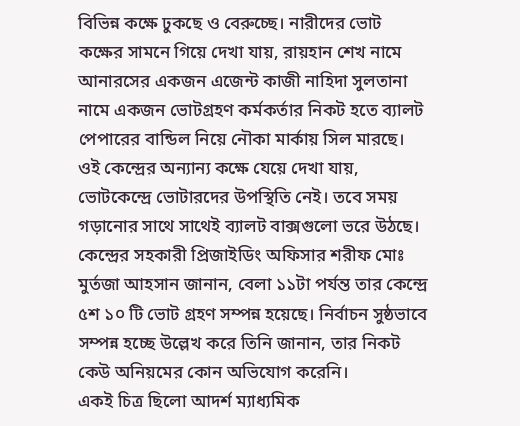বিভিন্ন কক্ষে ঢুকছে ও বেরুচ্ছে। নারীদের ভোট কক্ষের সামনে গিয়ে দেখা যায়, রায়হান শেখ নামে আনারসের একজন এজেন্ট কাজী নাহিদা সুলতানা নামে একজন ভোটগ্রহণ কর্মকর্তার নিকট হতে ব্যালট পেপারের বান্ডিল নিয়ে নৌকা মার্কায় সিল মারছে।
ওই কেন্দ্রের অন্যান্য কক্ষে যেয়ে দেখা যায়, ভোটকেন্দ্রে ভোটারদের উপস্থিতি নেই। তবে সময় গড়ানোর সাথে সাথেই ব্যালট বাক্সগুলো ভরে উঠছে। কেন্দ্রের সহকারী প্রিজাইডিং অফিসার শরীফ মোঃ মুর্তজা আহসান জানান, বেলা ১১টা পর্যন্ত তার কেন্দ্রে ৫শ ১০ টি ভোট গ্রহণ সম্পন্ন হয়েছে। নির্বাচন সুষ্ঠভাবে সম্পন্ন হচ্ছে উল্লেখ করে তিনি জানান, তার নিকট কেউ অনিয়মের কোন অভিযোগ করেনি।
একই চিত্র ছিলো আদর্শ ম্যাধ্যমিক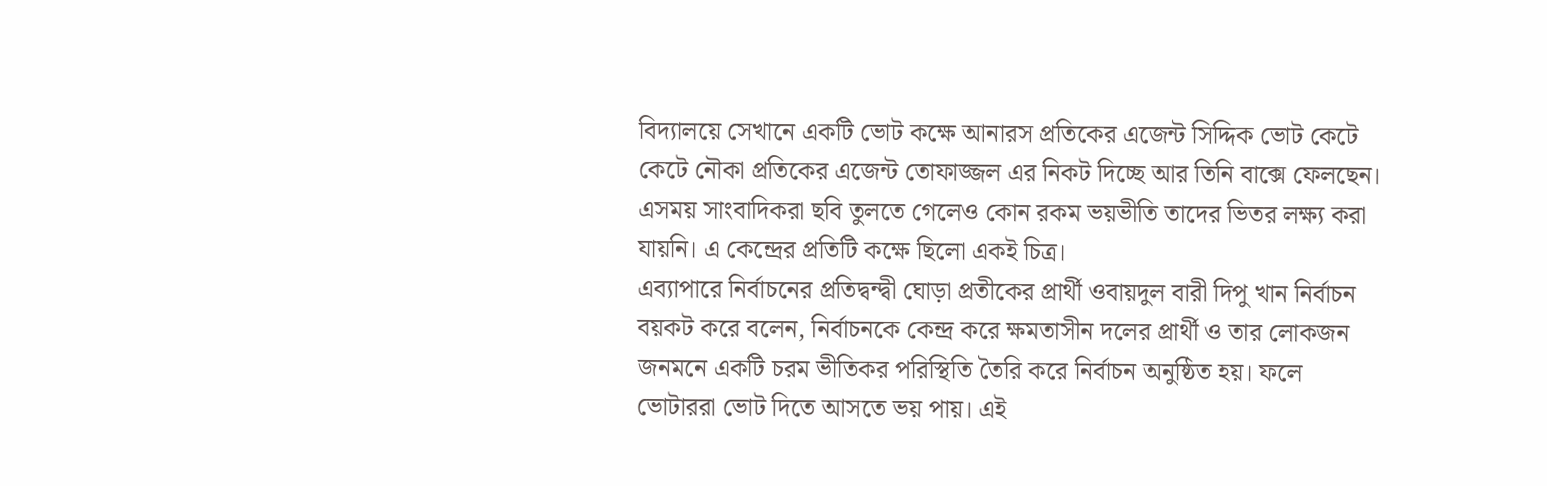বিদ্যালয়ে সেখানে একটি ভোট কক্ষে আনারস প্রতিকের এজেন্ট সিদ্দিক ভোট কেটে কেটে নৌকা প্রতিকের এজেন্ট তোফাজ্জল এর নিকট দিচ্ছে আর তিনি বাক্সে ফেলছেন। এসময় সাংবাদিকরা ছবি তুলতে গেলেও কোন রকম ভয়ভীতি তাদের ভিতর লক্ষ্য করা যায়নি। এ কেন্দ্রের প্রতিটি কক্ষে ছিলো একই চিত্র।
এব্যাপারে নির্বাচনের প্রতিদ্বন্দ্বী ঘোড়া প্রতীকের প্রার্থী ওবায়দুল বারী দিপু খান নির্বাচন বয়কট করে বলেন, নির্বাচনকে কেন্দ্র করে ক্ষমতাসীন দলের প্রার্থী ও তার লোকজন জনমনে একটি চরম ভীতিকর পরিস্থিতি তৈরি করে নির্বাচন অনুষ্ঠিত হয়। ফলে ভোটাররা ভোট দিতে আসতে ভয় পায়। এই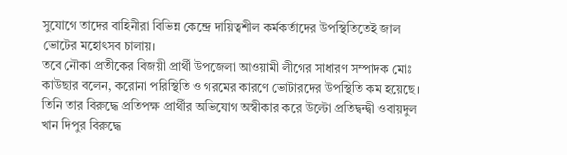সুযোগে তাদের বাহিনীরা বিভিন্ন কেন্দ্রে দায়িত্বশীল কর্মকর্তাদের উপস্থিতিতেই জাল ভোটের মহোৎসব চালায়।
তবে নৌকা প্রতীকের বিজয়ী প্রার্থী উপজেলা আওয়ামী লীগের সাধারণ সম্পাদক মোঃ কাউছার বলেন, করোনা পরিস্থিতি ও গরমের কারণে ভোটারদের উপস্থিতি কম হয়েছে। তিনি তার বিরুদ্ধে প্রতিপক্ষ প্রার্থীর অভিযোগ অস্বীকার করে উল্টো প্রতিদ্বন্দ্বী ওবায়দুল খান দিপুর বিরুদ্ধে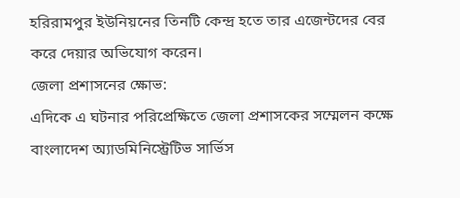হরিরামপুর ইউনিয়নের তিনটি কেন্দ্র হতে তার এজেন্টদের বের করে দেয়ার অভিযোগ করেন।
জেলা প্রশাসনের ক্ষোভ:
এদিকে এ ঘটনার পরিপ্রেক্ষিতে জেলা প্রশাসকের সম্মেলন কক্ষে বাংলাদেশ অ্যাডমিনিস্ট্রেটিভ সার্ভিস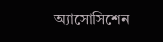অ্যাসোসিশেন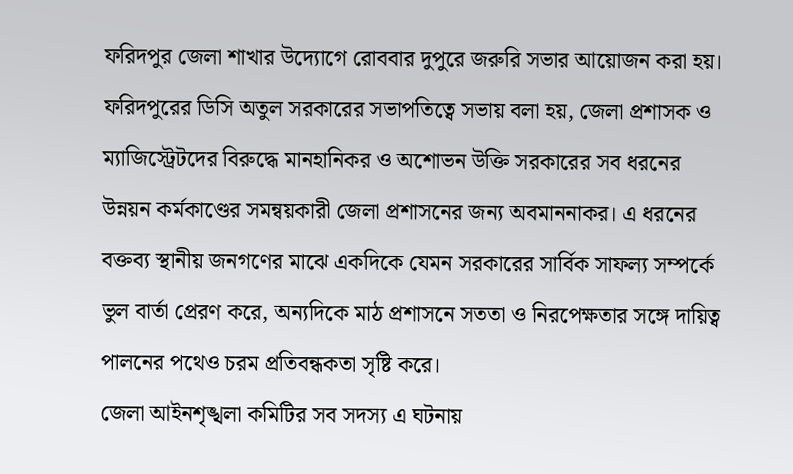ফরিদপুর জেলা শাখার উদ্যোগে রোববার দুপুরে জরুরি সভার আয়োজন করা হয়। ফরিদপুরের ডিসি অতুল সরকারের সভাপতিত্বে সভায় বলা হয়, জেলা প্রশাসক ও ম্যাজিস্ট্রেটদের বিরুদ্ধে মানহানিকর ও অশোভন উক্তি সরকারের সব ধরনের উন্নয়ন কর্মকাণ্ডের সমন্বয়কারী জেলা প্রশাসনের জন্য অবমাননাকর। এ ধরনের বক্তব্য স্থানীয় জনগণের মাঝে একদিকে যেমন সরকারের সার্বিক সাফল্য সম্পর্কে ভুল বার্তা প্রেরণ করে, অন্যদিকে মাঠ প্রশাসনে সততা ও নিরপেক্ষতার সঙ্গে দায়িত্ব পালনের পথেও চরম প্রতিবন্ধকতা সৃষ্টি করে।
জেলা আইনশৃঙ্খলা কমিটির সব সদস্য এ ঘটনায়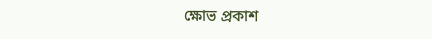ক্ষোভ প্রকাশ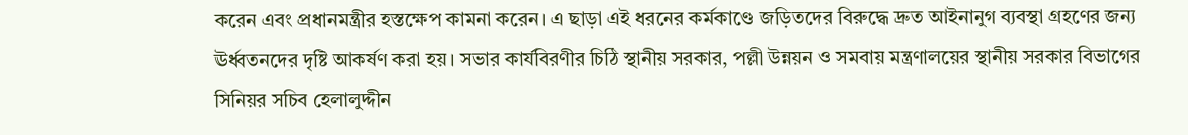করেন এবং প্রধানমন্ত্রীর হস্তক্ষেপ কামনা করেন। এ ছাড়া এই ধরনের কর্মকাণ্ডে জড়িতদের বিরুদ্ধে দ্রুত আইনানুগ ব্যবস্থা গ্রহণের জন্য ঊর্ধ্বতনদের দৃষ্টি আকর্ষণ করা হয়। সভার কার্যবিরণীর চিঠি স্থানীয় সরকার, পল্লী উন্নয়ন ও সমবায় মন্ত্রণালয়ের স্থানীয় সরকার বিভাগের সিনিয়র সচিব হেলালুদ্দীন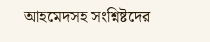আহমেদসহ সংশ্নিষ্টদের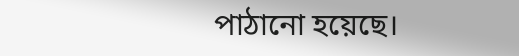পাঠানো হয়েছে।